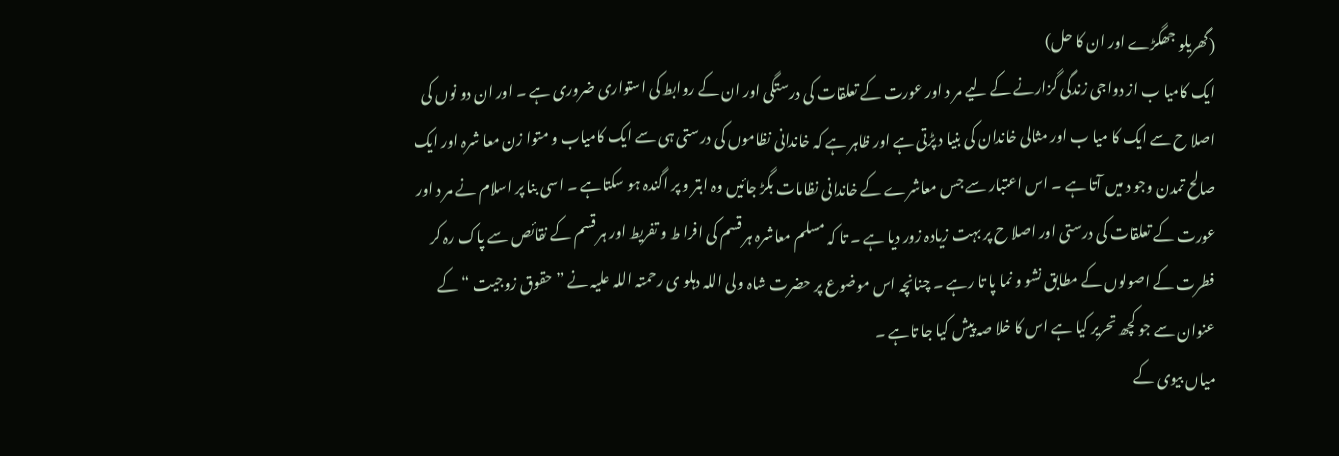(گھریلو جھگڑے اور ان کا حل)
ایک کامیا ب از دواجی زندگی گزارنے کے لیے مر د اور عورت کے تعلقات کی درستگی اور ان کے روابط کی استواری ضروری ہے ۔ اور ان دو نوں کی اصلا ح سے ایک کا میا ب اور مثالی خاندان کی بنیا د پڑتی ہے اور ظاہر ہے کہ خاندانی نظاموں کی درستی ہی سے ایک کامیاب و متوا زن معا شرہ اور ایک صالح تمدن وجو د میں آتا ہے ۔ اس اعتبار سے جس معاشرے کے خاندانی نظامات بگڑ جائیں وہ ابتر و پر اگندہ ہو سکتاہے ۔ اسی بنا پر اسلام نے مر د اور عورت کے تعلقات کی درستی اور اصلا ح پر بہت زیادہ زور دیا ہے ۔ تا کہ مسلم معاشرہ ہر قسم کی افرا ط و تفریط اور ہر قسم کے نقائص سے پاک رہ کر فطرت کے اصولوں کے مطابق نشو و نما پا تا رہے ۔ چنانچہ اس موضوع پر حضرت شاہ ولی اللہ دہلو ی رحمتہ اللہ علیہ نے ” حقوق زوجیت “ کے عنوان سے جو کچھ تحریر کیا ہے اس کا خلا صہ پیش کیا جا تاہے ۔
میاں بیوی کے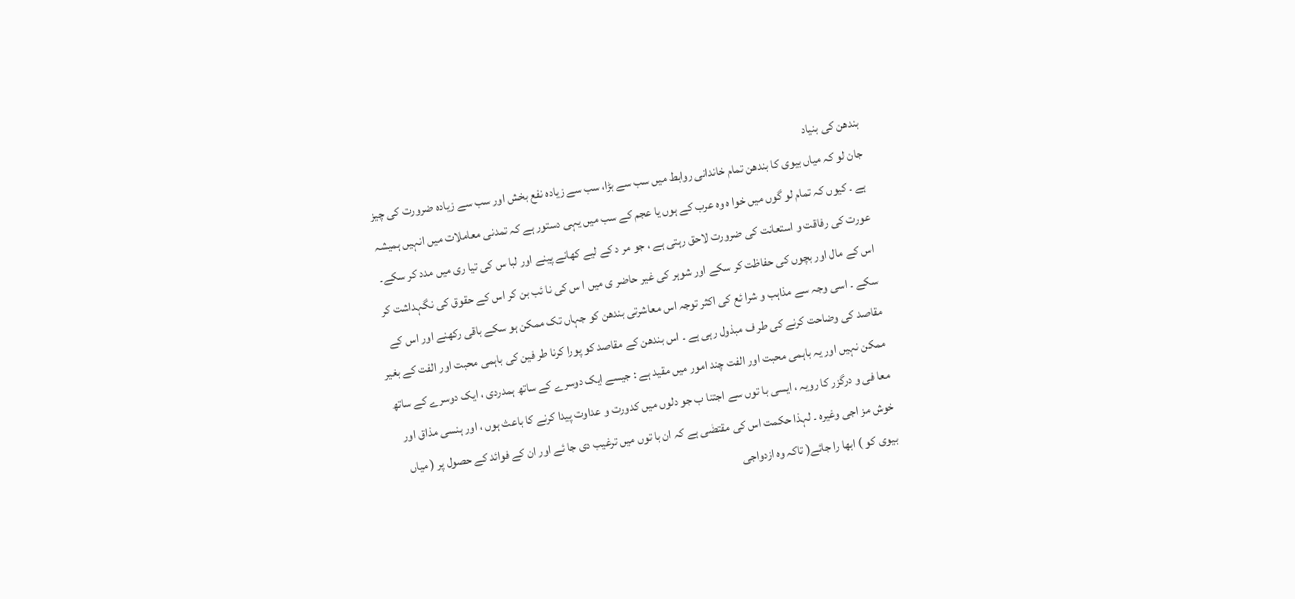بندھن کی بنیاد
جان لو کہ میاں بیوی کا بندھن تمام خاندانی روابط میں سب سے بڑا، سب سے زیادہ نفع بخش اور سب سے زیادہ ضرورت کی چیز ہے ۔ کیوں کہ تمام لو گوں میں خوا ہ وہ عرب کے ہوں یا عجم کے سب میں یہی دستور ہے کہ تمدنی معاملات میں انہیں ہمیشہ عورت کی رفاقت و استعانت کی ضرورت لاحق رہتی ہے ، جو مر د کے لیے کھانے پینے اور لبا س کی تیا ری میں مدد کر سکے۔ اس کے مال اور بچوں کی حفاظت کر سکے اور شوہر کی غیر حاضر ی میں ا س کی نا ئب بن کر اس کے حقوق کی نگہداشت کر سکے ۔ اسی وجہ سے مذاہب و شرا ئع کی اکثر توجہ اس معاشرتی بندھن کو جہاں تک ممکن ہو سکے باقی رکھنے اور اس کے مقاصد کی وضاحت کرنے کی طر ف مبذول رہی ہے ۔ اس بندھن کے مقاصد کو پورا کرنا طر فین کی باہمی محبت اور الفت کے بغیر ممکن نہیں اور یہ باہمی محبت اور الفت چند امور میں مقید ہے : جیسے ایک دوسرے کے ساتھ ہمدردی ، ایک دوسرے کے ساتھ معا فی و درگزر کا رویہ ، ایسی با توں سے اجتنا ب جو دلوں میں کدورت و عداوت پیدا کرنے کا باعث ہوں ، اور ہنسی مذاق اور خوش مز اجی وغیرہ ۔ لہذا حکمت اس کی مقتضٰی ہے کہ ان با توں میں ترغیب دی جا ئے اور ان کے فوائد کے حصول پر ( میاں بیوی کو ) ابھا را جائے( تاکہ وہ ازدواجی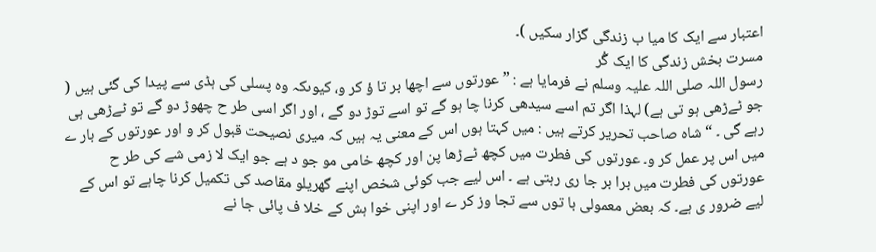اعتبار سے ایک کا میا ب زندگی گزار سکیں )۔
مسرت بخش زندگی کا ایک گُر
رسول اللہ صلی اللہ علیہ وسلم نے فرمایا ہے : ” عورتوں سے اچھا بر تا ؤ کر و، کیوںکہ وہ پسلی کی ہڈی سے پیدا کی گئی ہیں ( جو ٹےڑھی ہو تی ہے) لہذا اگر تم اسے سیدھی کرنا چا ہو گے تو اسے توڑ دو گے ، اور اگر اسی طر ح چھوڑ دو گے تو ٹےڑھی ہی رہے گی ۔ “ شاہ صاحب تحریر کرتے ہیں : میں کہتا ہوں اس کے معنی یہ ہیں کہ میری نصیحت قبول کر و اور عورتوں کے بار ے میں اس پر عمل کر و۔ عورتوں کی فطرت میں کچھ ٹےڑھا پن اور کچھ خامی مو جو د ہے جو ایک لا زمی شے کی طر ح عورتوں کی فطرت میں برا بر جا ری رہتی ہے ۔ اس لیے جب کوئی شخص اپنے گھریلو مقاصد کی تکمیل کرنا چاہے تو اس کے لیے ضرور ی ہے۔ کہ بعض معمولی با توں سے تجا وز کر ے اور اپنی خوا ہش کے خلا ف پائی جا نے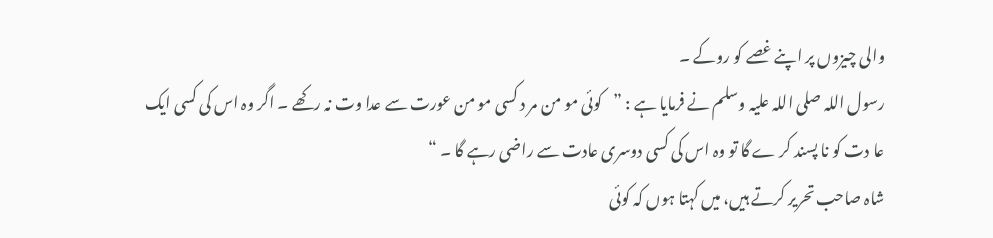والی چیزوں پر اپنے غصے کو روکے ۔
رسول اللہ صلی اللہ علیہ وسلم نے فرمایا ہے : ”کوئی مو من مر د کسی مو من عورت سے عدا وت نہ رکھے ۔ اگر وہ اس کی کسی ایک عا دت کو نا پسند کر ے گا تو وہ اس کی کسی دوسری عادت سے راضی رہے گا ۔ “
شاہ صاحب تحریر کرتے ہیں، میں کہتا ہوں کہ کوئی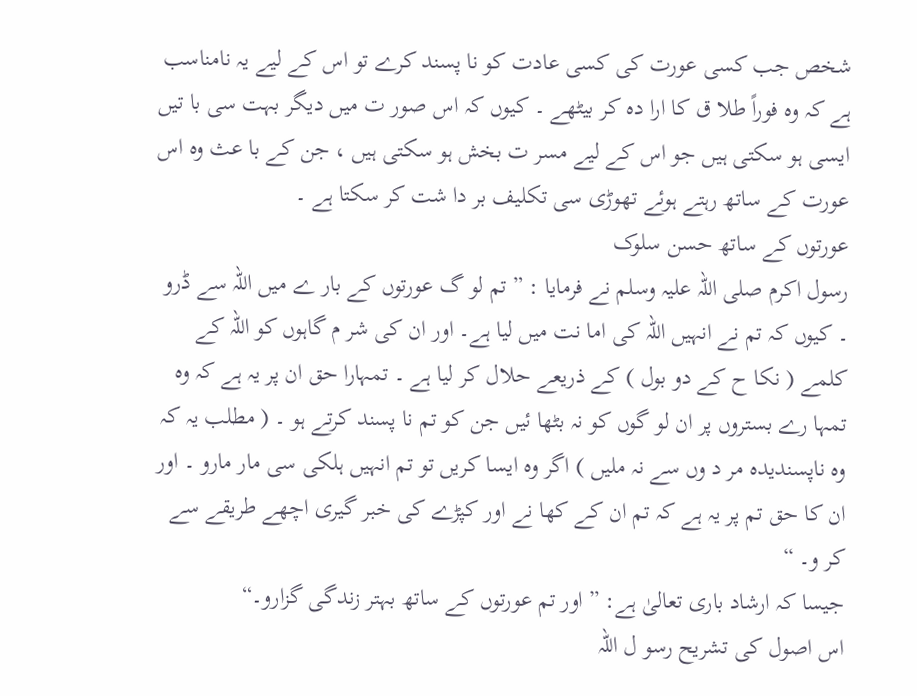شخص جب کسی عورت کی کسی عادت کو نا پسند کرے تو اس کے لیے یہ نامناسب ہے کہ وہ فوراً طلا ق کا ارا دہ کر بیٹھے ۔ کیوں کہ اس صور ت میں دیگر بہت سی با تیں ایسی ہو سکتی ہیں جو اس کے لیے مسر ت بخش ہو سکتی ہیں ، جن کے با عث وہ اس عورت کے ساتھ رہتے ہوئے تھوڑی سی تکلیف بر دا شت کر سکتا ہے ۔
عورتوں کے ساتھ حسن سلوک
رسول اکرم صلی اللہ علیہ وسلم نے فرمایا : ” تم لو گ عورتوں کے بار ے میں اللہ سے ڈرو ۔ کیوں کہ تم نے انہیں اللہ کی اما نت میں لیا ہے۔ اور ان کی شر م گاہوں کو اللہ کے کلمے ( نکا ح کے دو بول ) کے ذریعے حلال کر لیا ہے ۔ تمہارا حق ان پر یہ ہے کہ وہ تمہا رے بستروں پر ان لو گوں کو نہ بٹھا ئیں جن کو تم نا پسند کرتے ہو ۔ ( مطلب یہ کہ وہ ناپسندیدہ مر د وں سے نہ ملیں ) اگر وہ ایسا کریں تو تم انہیں ہلکی سی مار مارو ۔ اور ان کا حق تم پر یہ ہے کہ تم ان کے کھا نے اور کپڑے کی خبر گیری اچھے طریقے سے کر و۔ “
جیسا کہ ارشاد باری تعالیٰ ہے: ” اور تم عورتوں کے ساتھ بہتر زندگی گزارو۔“
اس اصول کی تشریح رسو ل اللہ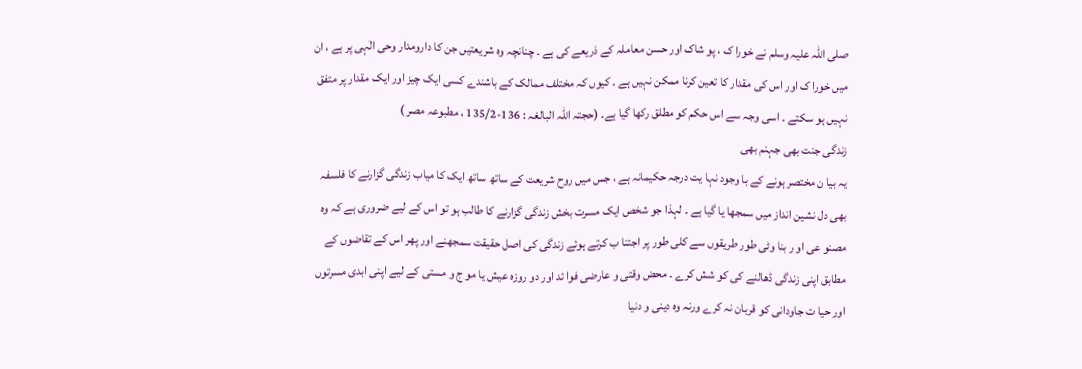صلی اللہ علیہ وسلم نے خورا ک ، پو شاک اور حسن معاملہ کے ذریعے کی ہے ۔ چنانچہ وہ شریعتیں جن کا دارومدار وحی الٰہی پر ہے ، ان میں خورا ک اور اس کی مقدار کا تعین کرنا ممکن نہیں ہے ۔ کیوں کہ مختلف ممالک کے باشندے کسی ایک چیز اور ایک مقدار پر متفق نہیں ہو سکتے ۔ اسی وجہ سے اس حکم کو مطلق رکھا گیا ہے۔ (حجتہ اللہ البالغہ : 136-135/2 ، مطبوعہ مصر )
زندگی جنت بھی جہنم بھی
یہ بیا ن مختصر ہونے کے با وجود نہا یت درجہ حکیمانہ ہے ، جس میں روح شریعت کے ساتھ ساتھ ایک کا میاب زندگی گزارنے کا فلسفہ بھی دل نشین انداز میں سمجھا یا گیا ہے ۔ لہذا جو شخص ایک مسرت بخش زندگی گزارنے کا طالب ہو تو اس کے لیے ضروری ہے کہ وہ مصنو عی او ر بنا وٹی طور طریقوں سے کلی طور پر اجتنا ب کرتے ہوئے زندگی کی اصل حقیقت سمجھنے اور پھر اس کے تقاضوں کے مطابق اپنی زندگی ڈھالنے کی کو شش کرے ۔ محض وقتی و عارضی فوا ئد اور دو روزہ عیش یا مو ج و مستی کے لیے اپنی ابدی مسرتوں اور حیا ت جاودانی کو قربان نہ کرے ورنہ وہ دینی و دنیا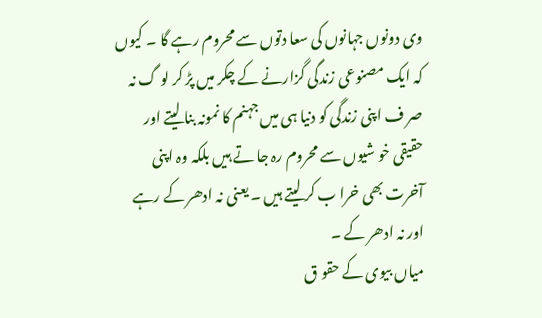وی دونوں جہانوں کی سعا دتوں سے محروم رہے گا ۔ کیوں کہ ایک مصنوعی زندگی گزارنے کے چکر میں پڑ کر لو گ نہ صر ف اپنی زندگی کو دنیا ہی میں جہنم کا نمونہ بنا لیتے اور حقیقی خو شیوں سے محروم رہ جا تے ہیں بلکہ وہ اپنی آخرت بھی خرا ب کر لیتے ہیں ۔ یعنی نہ ادھر کے رہے اور نہ ادھر کے ۔
میاں بیوی کے حقو ق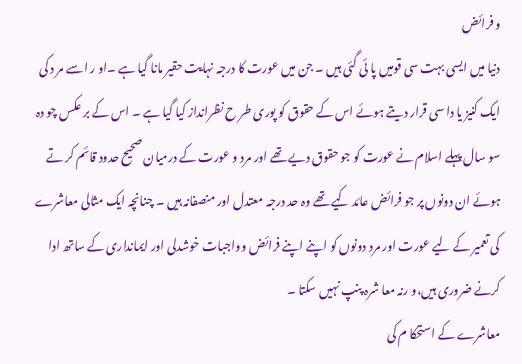و فرائض
دنیا میں ایسی بہت سی قومیں پا ئی گئی ہیں ۔ جن میں عورت کا درجہ نہایت حقیر مانا گیا ہے ۔او ر اسے مر د کی ایک کنیز یا دا سی قرار دیتے ہوئے اس کے حقوق کو پوری طر ح نظرانداز کیا گیا ہے ۔ اس کے بر عکس چو دہ سو سال پہلے اسلام نے عورت کو جو حقوق دیے تھے اور مرد و عورت کے درمیان صحیح حدود قائم کر تے ہوئے ان دونوں پر جو فرائض عائد کیے تھے وہ حد درجہ معتدل اور منصفانہ ہیں ۔ چنانچہ ایک مثالی معاشرے کی تعمیر کے لیے عورت اور مرد دونوں کو اپنے اپنے فرائض وواجبات خوشدلی اور ایمانداری کے ساتھ ادا کرنے ضروری ہیں،و رنہ معا شرہ پنپ نہیں سکتا ۔
معاشرے کے استحکا م کی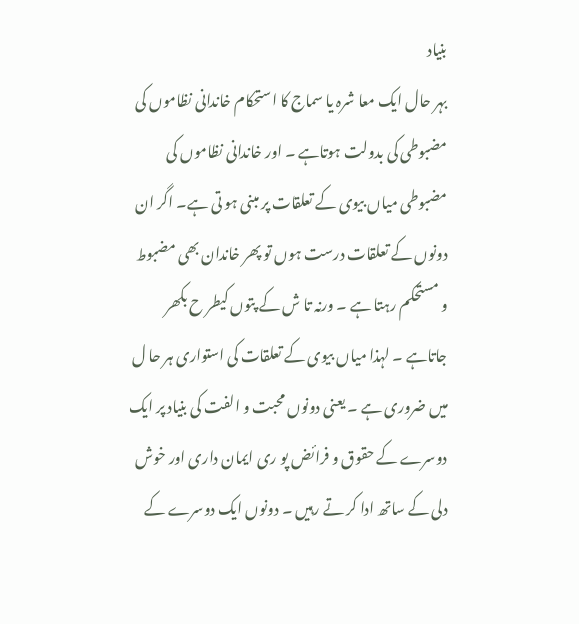بنیاد
بہر حال ایک معا شرہ یا سماج کا استحکام خاندانی نظاموں کی مضبوطی کی بدولت ہوتاہے ۔ اور خاندانی نظاموں کی مضبوطی میاں بیوی کے تعلقات پر مبنی ہو تی ہے۔ اگر ان دونوں کے تعلقات درست ہوں تو پھر خاندان بھی مضبوط و مستحکم رہتا ہے ۔ ورنہ تا ش کے پتوں کیطر ح بکھر جاتاہے ۔ لہذا میاں بیوی کے تعلقات کی استواری ہر حا ل میں ضروری ہے ۔ یعنی دونوں محبت و الفت کی بنیاد پر ایک دوسرے کے حقوق و فرائض پو ری ایمان داری اور خوش دلی کے ساتھ ادا کر تے رہیں ۔ دونوں ایک دوسرے کے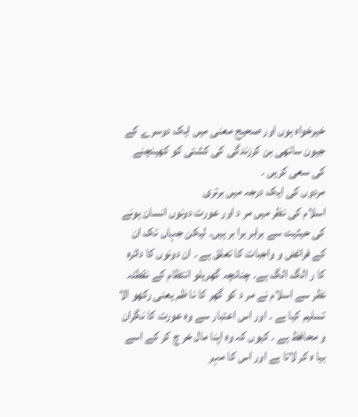خیرخواہ ہوں اور صحیح معنی میں ایک دوسرے کے جیون ساتھی بن کرزندگی کی کشتی کو کھینچنے کی سعی کریں ۔
مردوں کی ایک درجہ میں برتری
اسلام کی نظر میں مر د اور عورت دونوں انسان ہونے کی حیثیت سے برابر برا بر ہیں۔ لیکن جہاں تک ان کے فرائض و واجبات کا تعلق ہے ۔ ان دونوں کا دائرہ کا ر الگ الگ ہے۔ چنانچہ گھریلو انتظام کے نقطئہ نظر سے اسلام نے مر د کو گھر کا نا ظم یعنی رکھو الا تسلیم کیا ہے ۔ اور اس اعتبار سے وہ عورت کا نگران و محافظ ہے ۔ کیوں کہ وہ اپنا مال خر چ کر کے اسے بیا ہ کر لاتا ہے اور اس کا مہر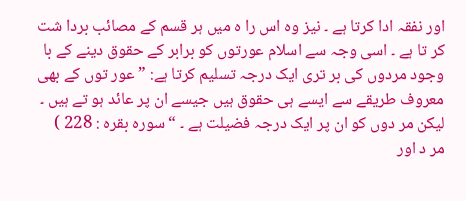اور نفقہ ادا کرتا ہے ۔ نیز وہ اس را ہ میں ہر قسم کے مصائب بردا شت کر تا ہے ۔ اسی وجہ سے اسلام عورتوں کو برابر کے حقوق دینے کے با وجود مردوں کی بر تری ایک درجہ تسلیم کرتا ہے: ” عور توں کے بھی معروف طریقے سے ایسے ہی حقوق ہیں جیسے ان پر عائد ہو تے ہیں ۔ لیکن مر دوں کو ان پر ایک درجہ فضیلت ہے ۔ “ سورہ بقرہ : 228 )
مر د اور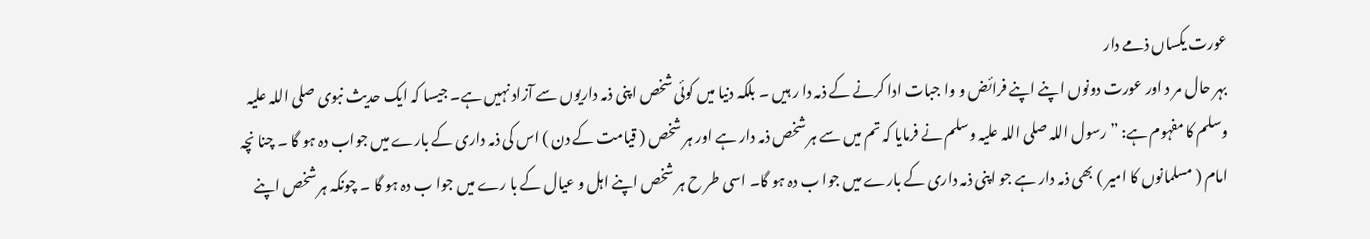عورت یکساں ذمے دار
بہر حال مر د اور عورت دونوں اپنے اپنے فرائض و وا جبات ادا کرنے کے ذمہ دا ر ہیں ۔ بلکہ دنیا میں کوئی شخص اپنی ذمہ داریوں سے آزاد نہیں ہے۔ جیسا کہ ایک حدیث نبوی صلی اللہ علیہ وسلم کا مفہوم ہے: ” رسول اللہ صلی اللہ علیہ وسلم نے فرمایا کہ تم میں سے ہر شخص ذمہ دار ہے اور ہر شخص ( قیامت کے دن ) اس کی ذمہ داری کے بارے میں جواب دہ ہو گا ۔ چنا نچہ امام ( مسلمانوں کا امیر ) بھی ذمہ دار ہے جو اپنی ذمہ داری کے بارے میں جوا ب دہ ہو گا۔ اسی طر ح ہر شخص اپنے اہل و عیال کے با رے میں جوا ب دہ ہو گا ۔ چونکہ ہر شخص اپنے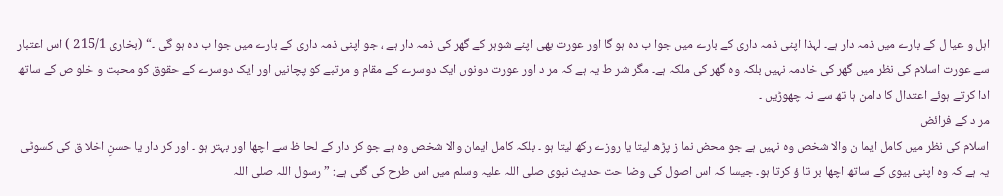اہل و عیا ل کے بارے میں ذمہ دار ہے۔ لہذا اپنی ذمہ داری کے بارے میں جوا ب دہ ہو گا اور عورت بھی اپنے شوہر کے گھر کی ذمہ دار ہے ، جو اپنی ذمہ داری کے بارے میں جوا ب دہ ہو گی ۔“ (بخاری 215/1 ) اس اعتبار سے عورت اسلام کی نظر میں گھر کی خادمہ نہیں بلکہ وہ گھر کی ملکہ ہے۔ مگر شر ط یہ ہے کہ مر د اور عورت دونوں ایک دوسرے کے مقام و مرتبے کو پچانیں اور ایک دوسرے کے حقوق کو محبت و خلو ص کے ساتھ ادا کرتے ہوئے اعتدال کا دامن ہا تھ سے نہ چھوڑیں ۔
مر د کے فرائض
اسلام کی نظر میں کامل ایما ن والا شخص وہ نہیں ہے جو محض نما ز پڑھ لیتا یا روزے رکھ لیتا ہو ۔ بلکہ کامل ایمان والا شخص وہ ہے جو کر دار کے لحا ظ سے اچھا اور بہتر ہو ۔ اور کر دار یا حسنِ اخلا ق کی کسوٹی یہ ہے کہ وہ اپنی بیوی کے ساتھ اچھا بر تا ؤ کرتا ہو۔ جیسا کہ اس اصول کی وضا حت حدیث نبوی صلی اللہ علیہ وسلم میں اس طرح کی گئی ہے: ” رسول اللہ صلی اللہ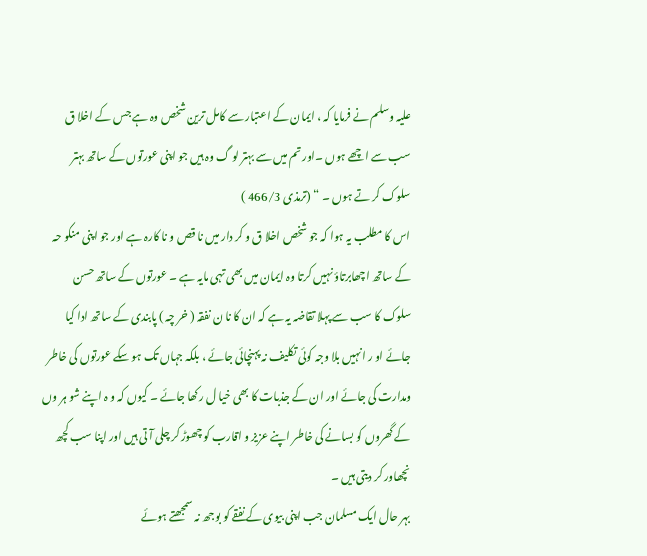علیہ وسلم نے فرمایا کہ ، ایمان کے اعتبار سے کامل ترین شخص وہ ہے جس کے اخلا ق سب سے اچھے ہوں ۔اور تم میں سے بہتر لو گ وہ ہیں جو اپنی عورتوں کے ساتھ بہتر سلوک کر تے ہوں ۔ “ (ترمذی 466/3 )
اس کا مطلب یہ ہوا کہ جو شخص اخلا ق و کر دار میں نا قص و نا کارہ ہے اور جو اپنی منکو حہ کے ساتھ اچھابرتاؤ نہیں کرتا وہ ایمان میں بھی تہی مایہ ہے ۔ عورتوں کے ساتھ حسن سلوک کا سب سے پہلا تقاضہ یہ ہے کہ ان کا نا ن نفقہ ( خر چہ ) پابندی کے ساتھ ادا کیا جائے او ر انہیں بلا وجہ کوئی تکلیف نہ پہنچائی جائے ، بلکہ جہاں تک ہو سکے عورتوں کی خاطر ومدارت کی جائے اور ان کے جذبات کا بھی خیا ل رکھا جائے ۔ کیوں کہ و ہ اپنے شو ہر وں کے گھروں کو بسانے کی خاطر اپنے عزیز و اقارب کو چھوڑ کر چلی آ تی ہیں اور اپنا سب کچھ نچھاور کر دیتی ہیں ۔
بہر حال ایک مسلمان جب اپنی بیوی کے نفقے کو بوجھ نہ سمجھتے ہوئے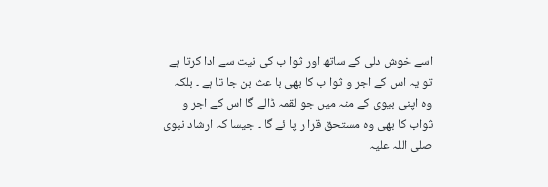اسے خوش دلی کے ساتھ اور ثوا ب کی نیت سے ادا کرتا ہے تو یہ اس کے اجر و ثوا ب کا بھی با عث بن جا تا ہے ۔ بلکہ وہ اپنی بیوی کے منہ میں جو لقمہ ڈالے گا اس کے اجر و ثواب کا بھی وہ مستحق قرا ر پا ئے گا ۔ جیسا کہ ارشاد نبوی صلی اللہ علیہ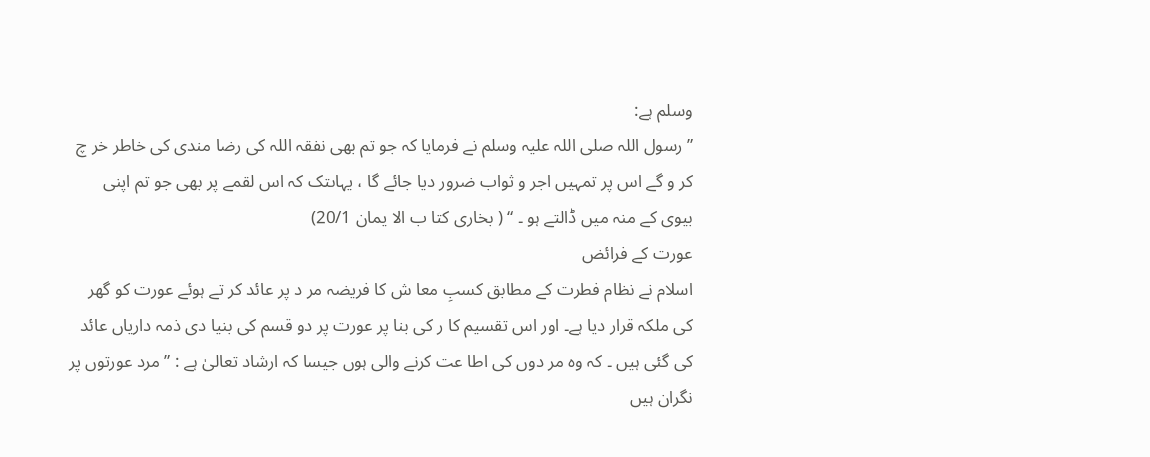وسلم ہے:
” رسول اللہ صلی اللہ علیہ وسلم نے فرمایا کہ جو تم بھی نفقہ اللہ کی رضا مندی کی خاطر خر چ کر و گے اس پر تمہیں اجر و ثواب ضرور دیا جائے گا ، یہاںتک کہ اس لقمے پر بھی جو تم اپنی بیوی کے منہ میں ڈالتے ہو ۔ “ ( بخاری کتا ب الا یمان 20/1)
عورت کے فرائض
اسلام نے نظام فطرت کے مطابق کسبِ معا ش کا فریضہ مر د پر عائد کر تے ہوئے عورت کو گھر کی ملکہ قرار دیا ہے۔ اور اس تقسیم کا ر کی بنا پر عورت پر دو قسم کی بنیا دی ذمہ داریاں عائد کی گئی ہیں ۔ کہ وہ مر دوں کی اطا عت کرنے والی ہوں جیسا کہ ارشاد تعالیٰ ہے : ” مرد عورتوں پر نگران ہیں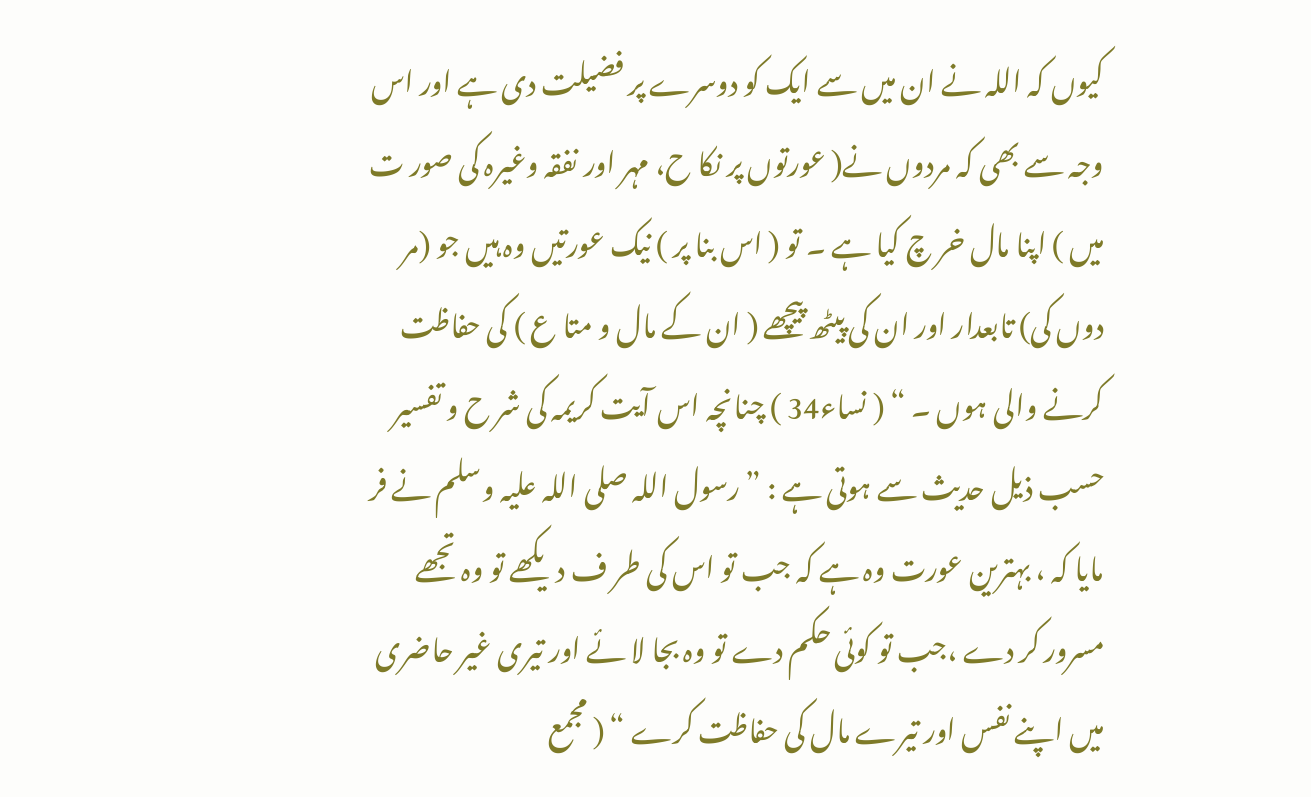کیوں کہ اللہ نے ان میں سے ایک کو دوسرے پر فضیلت دی ہے اور اس وجہ سے بھی کہ مردوں نے( عورتوں پر نکا ح، مہر اور نفقہ وغیرہ کی صور ت میں ) اپنا مال خر چ کیا ہے ۔ تو ( اس بنا پر ) نیک عورتیں وہ ہیں جو (مر دوں کی) تابعدار اور ان کی پیٹھ پیچھے ( ان کے مال و متا ع ) کی حفاظت کرنے والی ہوں ۔ “ ( نساء34 ) چنانچہ اس آیت کریمہ کی شر ح و تفسیر حسب ذیل حدیث سے ہوتی ہے : ” رسول اللہ صلی اللہ علیہ وسلم نے فر مایا کہ ، بہترین عورت وہ ہے کہ جب تو اس کی طر ف دیکھے تو وہ تجھے مسرور کر دے ،جب تو کوئی حکم دے تو وہ بجا لا ئے اور تیری غیر حاضری میں اپنے نفس اور تیرے مال کی حفاظت کرے “ ( مجمع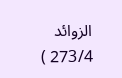الزوائد 273/4 )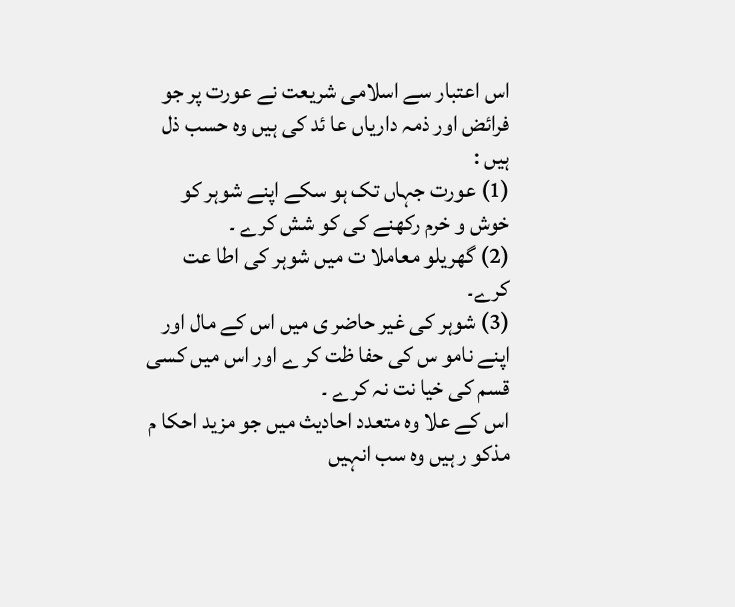اس اعتبار سے اسلامی شریعت نے عورت پر جو فرائض اور ذمہ داریاں عا ئد کی ہیں وہ حسب ذل ہیں :
(1) عورت جہاں تک ہو سکے اپنے شوہر کو خوش و خرم رکھنے کی کو شش کرے ۔
(2) گھریلو معاملا ت میں شوہر کی اطا عت کرے۔
(3) شوہر کی غیر حاضر ی میں اس کے مال اور اپنے نامو س کی حفا ظت کر ے اور اس میں کسی قسم کی خیا نت نہ کرے ۔
اس کے علا وہ متعدد احادیث میں جو مزید احکا م مذکو ر ہیں وہ سب انہیں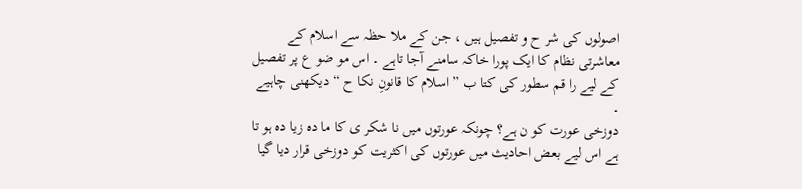اصولوں کی شر ح و تفصیل ہیں ، جن کے ملا حظہ سے اسلام کے معاشرتی نظام کا ایک پورا خاکہ سامنے آجا تاہے ۔ اس مو ضو ع پر تفصیل کے لیے را قم سطور کی کتا ب ” اسلام کا قانونِ نکا ح “ دیکھنی چاہیے ۔
دوزخی عورت کو ن ہے؟ چونکہ عورتوں میں نا شکر ی کا ما دہ زیا دہ ہو تا ہے اس لیے بعض احادیث میں عورتوں کی اکثریت کو دوزخی قرار دیا گیا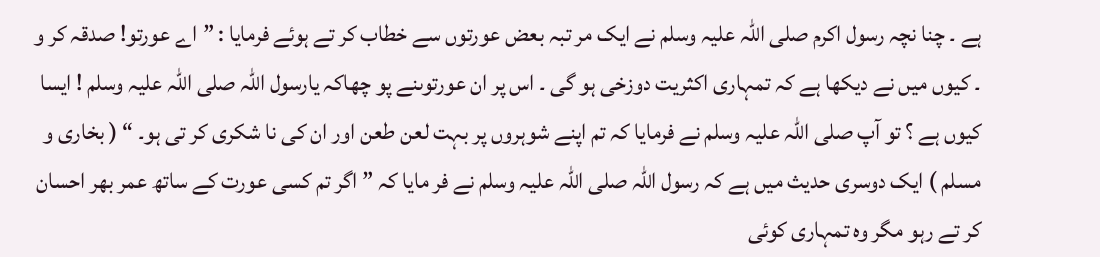ہے ۔ چنا نچہ رسول اکرم صلی اللہ علیہ وسلم نے ایک مر تبہ بعض عورتوں سے خطاب کر تے ہوئے فرمایا : ”اے عورتو! صدقہ کر و ۔ کیوں میں نے دیکھا ہے کہ تمہاری اکثریت دوزخی ہو گی ۔ اس پر ان عورتوںنے پو چھاکہ یارسول اللہ صلی اللہ علیہ وسلم ! ایسا کیوں ہے ؟ تو آپ صلی اللہ علیہ وسلم نے فرمایا کہ تم اپنے شوہروں پر بہت لعن طعن اور ان کی نا شکری کر تی ہو۔ “ ( بخاری و مسلم ) ایک دوسری حدیث میں ہے کہ رسول اللہ صلی اللہ علیہ وسلم نے فر مایا کہ ” اگر تم کسی عورت کے ساتھ عمر بھر احسان کر تے رہو مگر وہ تمہاری کوئی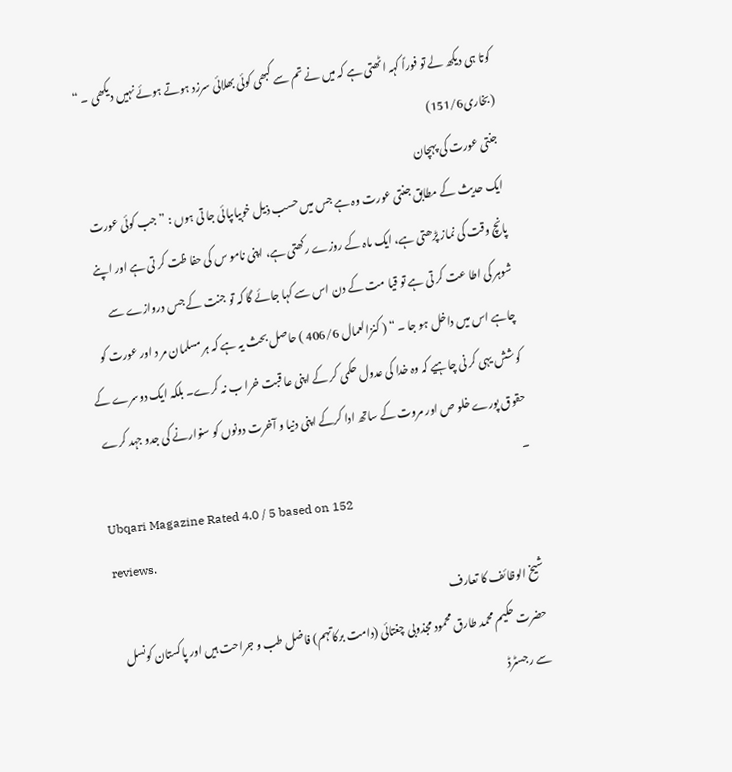کوتا ہی دیکھ لے تو فوراً کہہ اٹھتی ہے کہ میں نے تم سے کبھی کوئی بھلائی سرزد ہوتے ہوئے نہیں دیکھی ۔ “ (بخاری151/6)
جنتی عورت کی پہچان
ایک حدیث کے مطابق جنتی عورت وہ ہے جس میں حسب ذیل خوبیاںپائی جا تی ہوں : ” جب کوئی عورت پانچ وقت کی نماز پڑھتی ہے، ایک ماہ کے روزے رکھتی ہے، اپنی نامو س کی حفا ظت کر تی ہے اور اپنے شوہر کی اطا عت کر تی ہے تو قیا مت کے دن اس سے کہا جائے گا کہ تو جنت کے جس دروازے سے چاہے اس میں داخل ہو جا ۔ “ ( کنزالعمال 406/6 ) حاصل بحث یہ ہے کہ ہر مسلمان مر د اور عورت کو کوشش یہی کر نی چاہیے کہ وہ خدا کی عدول حکمی کر کے اپنی عا قبت خرا ب نہ کرے۔ بلکہ ایک دوسرے کے حقوق پورے خلو ص اور مروت کے ساتھ ادا کرکے اپنی دنیا و آخرت دونوں کو سنوارنے کی جدو جہد کرے ۔
Ubqari Magazine Rated 4.0 / 5 based on 152
reviews.
شیخ الوظائف کا تعارف
حضرت حکیم محمد طارق محمود مجذوبی چغتائی (دامت برکاتہم) فاضل طب و جراحت ہیں اور پاکستان کونسل سے رجسٹرڈ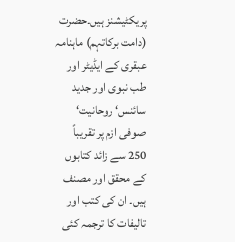پریکٹیشنز ہیں۔حضرت (دامت برکاتہم) ماہنامہ عبقری کے ایڈیٹر اور طب نبوی اور جدید سائنس‘ روحانیت‘ صوفی ازم پر تقریباً 250 سے زائد کتابوں کے محقق اور مصنف ہیں۔ ان کی کتب اور تالیفات کا ترجمہ کئی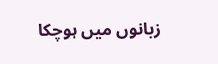زبانوں میں ہوچکا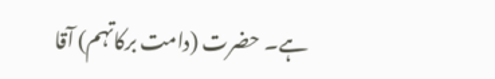ہے۔ حضرت (دامت برکاتہم) آقا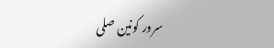سرور کونین صلى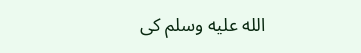الله عليه وسلم کی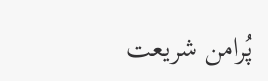پُرامن شریعت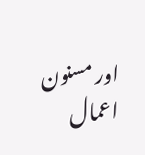اور مسنون اعمال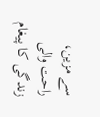سے مزین، راحت والی زندگی کا پیغام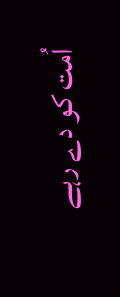اُمت کو دے رہے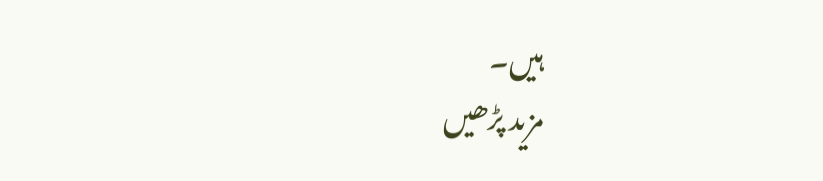ہیں۔
مزید پڑھیں